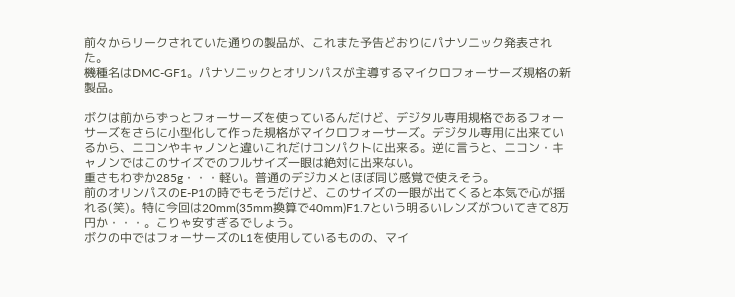前々からリークされていた通りの製品が、これまた予告どおりにパナソニック発表された。
機種名はDMC-GF1。パナソニックとオリンパスが主導するマイクロフォーサーズ規格の新製品。

ボクは前からずっとフォーサーズを使っているんだけど、デジタル専用規格であるフォーサーズをさらに小型化して作った規格がマイクロフォーサーズ。デジタル専用に出来ているから、ニコンやキャノンと違いこれだけコンパクトに出来る。逆に言うと、ニコン・キャノンではこのサイズでのフルサイズ一眼は絶対に出来ない。
重さもわずか285g・・・軽い。普通のデジカメとほぼ同じ感覚で使えそう。
前のオリンパスのE-P1の時でもそうだけど、このサイズの一眼が出てくると本気で心が揺れる(笑)。特に今回は20mm(35mm換算で40mm)F1.7という明るいレンズがついてきて8万円か・・・。こりゃ安すぎるでしょう。
ボクの中ではフォーサーズのL1を使用しているものの、マイ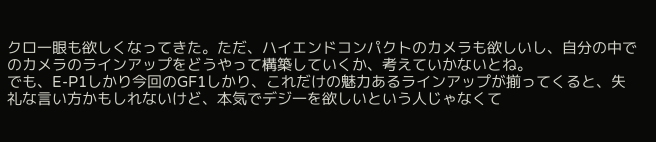クロ一眼も欲しくなってきた。ただ、ハイエンドコンパクトのカメラも欲しいし、自分の中でのカメラのラインアップをどうやって構築していくか、考えていかないとね。
でも、E-P1しかり今回のGF1しかり、これだけの魅力あるラインアップが揃ってくると、失礼な言い方かもしれないけど、本気でデジ一を欲しいという人じゃなくて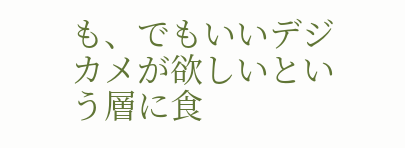も、でもいいデジカメが欲しいという層に食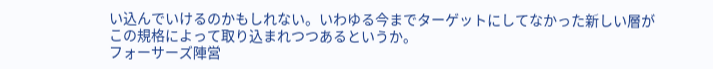い込んでいけるのかもしれない。いわゆる今までターゲットにしてなかった新しい層がこの規格によって取り込まれつつあるというか。
フォーサーズ陣営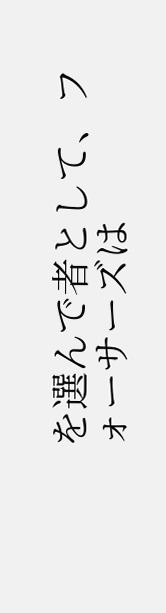を選んで者として、フォーサーズは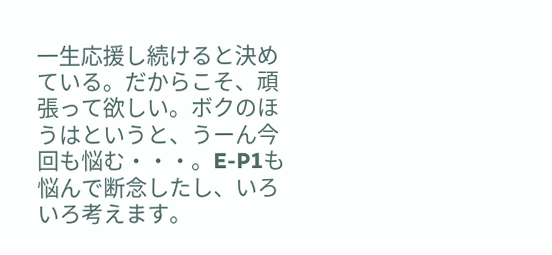一生応援し続けると決めている。だからこそ、頑張って欲しい。ボクのほうはというと、うーん今回も悩む・・・。E-P1も悩んで断念したし、いろいろ考えます。